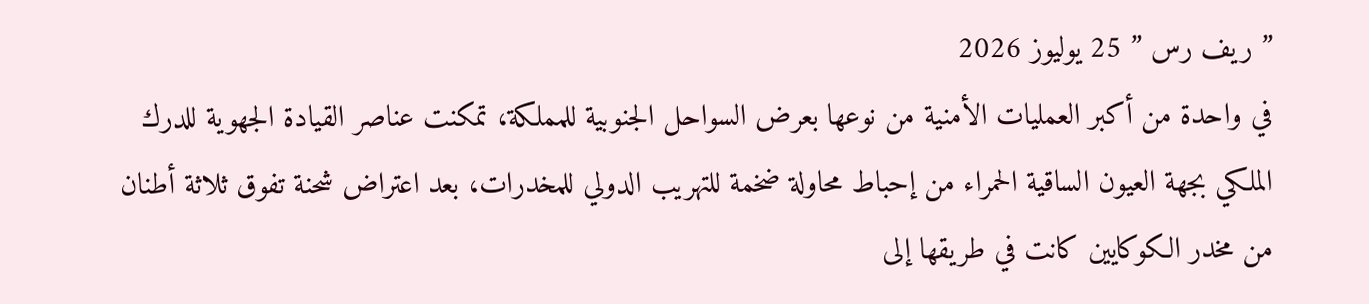” ريف رس ” 25 يوليوز 2026
في واحدة من أكبر العمليات الأمنية من نوعها بعرض السواحل الجنوبية للمملكة، تمكنت عناصر القيادة الجهوية للدرك الملكي بجهة العيون الساقية الحمراء من إحباط محاولة ضخمة للتهريب الدولي للمخدرات، بعد اعتراض شحنة تفوق ثلاثة أطنان من مخدر الكوكايين كانت في طريقها إلى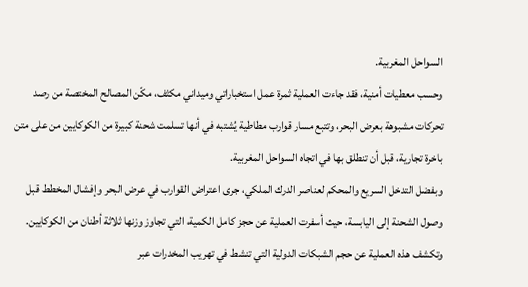السواحل المغربية.
وحسب معطيات أمنية، فقد جاءت العملية ثمرة عمل استخباراتي وميداني مكثف، مكّن المصالح المختصة من رصد تحركات مشبوهة بعرض البحر، وتتبع مسار قوارب مطاطية يُشتبه في أنها تسلمت شحنة كبيرة من الكوكايين من على متن باخرة تجارية، قبل أن تنطلق بها في اتجاه السواحل المغربية.
وبفضل التدخل السريع والمحكم لعناصر الدرك الملكي، جرى اعتراض القوارب في عرض البحر وإفشال المخطط قبل وصول الشحنة إلى اليابسة، حيث أسفرت العملية عن حجز كامل الكمية، التي تجاوز وزنها ثلاثة أطنان من الكوكايين.
وتكشف هذه العملية عن حجم الشبكات الدولية التي تنشط في تهريب المخدرات عبر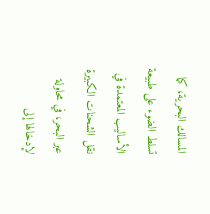المسالك البحرية، كما تسلط الضوء على طبيعة الأساليب المعتمدة في نقل الشحنات الكبيرة عبر البحر، في محاولة لإدخالها إلى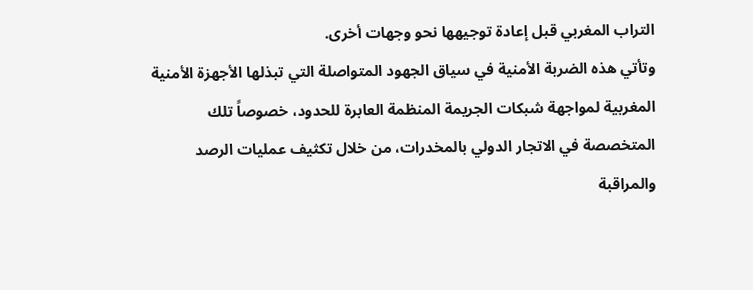التراب المغربي قبل إعادة توجيهها نحو وجهات أخرى.
وتأتي هذه الضربة الأمنية في سياق الجهود المتواصلة التي تبذلها الأجهزة الأمنية المغربية لمواجهة شبكات الجريمة المنظمة العابرة للحدود، خصوصاً تلك المتخصصة في الاتجار الدولي بالمخدرات، من خلال تكثيف عمليات الرصد والمراقبة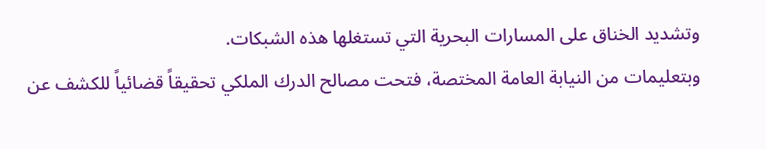وتشديد الخناق على المسارات البحرية التي تستغلها هذه الشبكات.
وبتعليمات من النيابة العامة المختصة، فتحت مصالح الدرك الملكي تحقيقاً قضائياً للكشف عن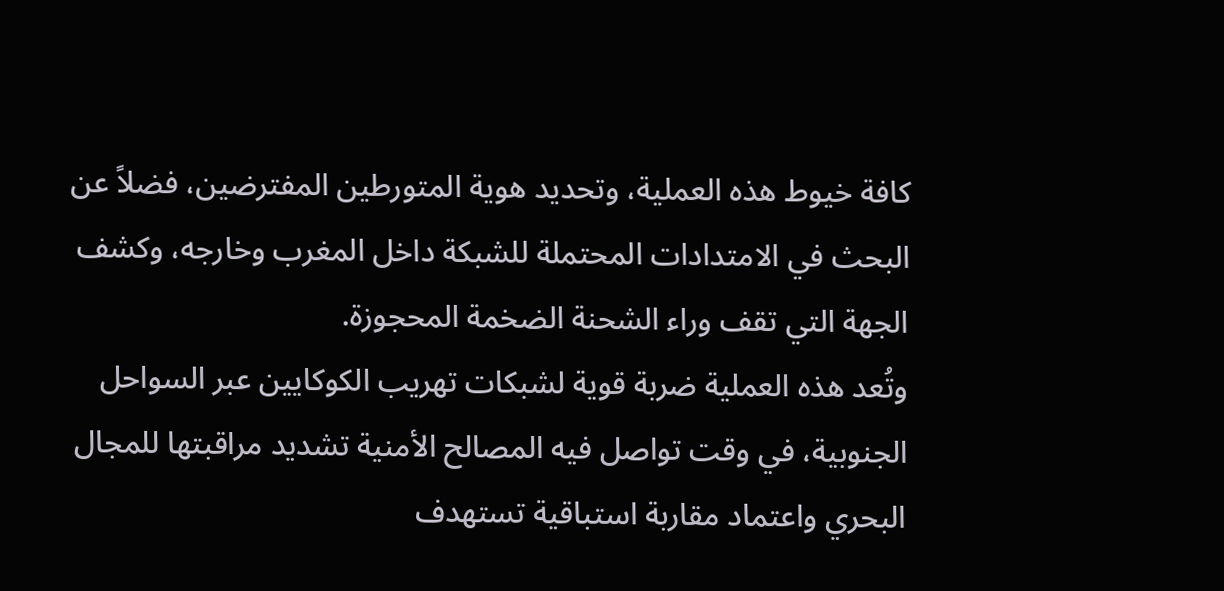كافة خيوط هذه العملية، وتحديد هوية المتورطين المفترضين، فضلاً عن البحث في الامتدادات المحتملة للشبكة داخل المغرب وخارجه، وكشف الجهة التي تقف وراء الشحنة الضخمة المحجوزة.
وتُعد هذه العملية ضربة قوية لشبكات تهريب الكوكايين عبر السواحل الجنوبية، في وقت تواصل فيه المصالح الأمنية تشديد مراقبتها للمجال البحري واعتماد مقاربة استباقية تستهدف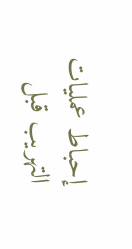إحباط عمليات التهريب قبل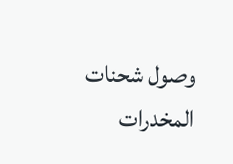وصول شحنات المخدرات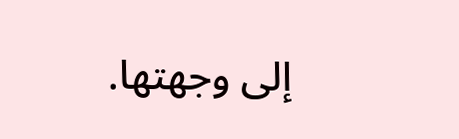إلى وجهتها.